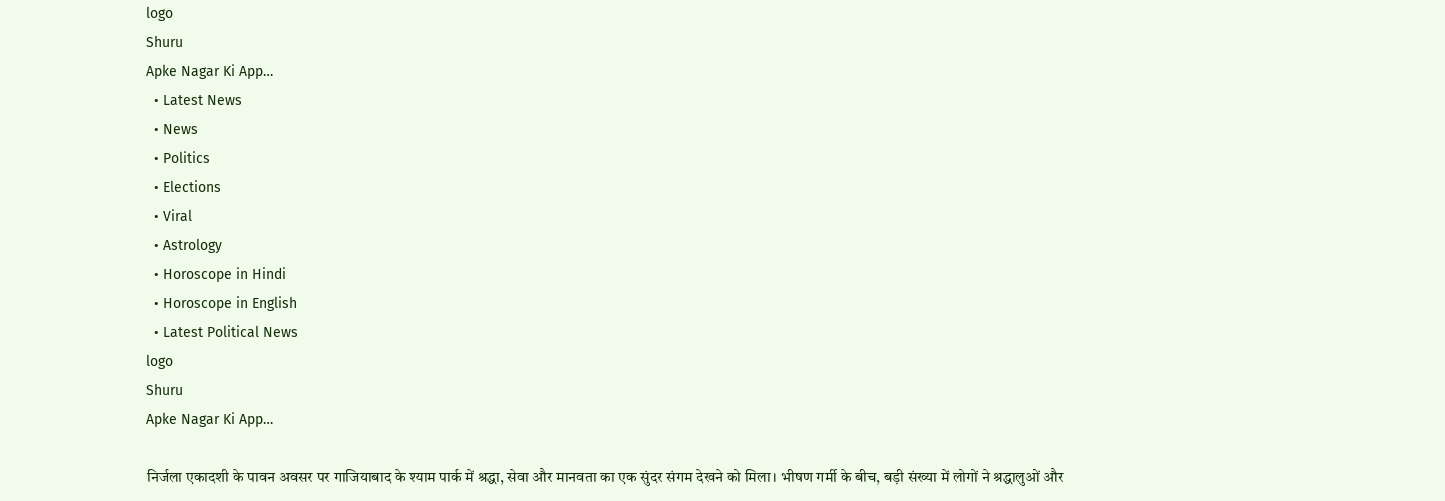logo
Shuru
Apke Nagar Ki App…
  • Latest News
  • News
  • Politics
  • Elections
  • Viral
  • Astrology
  • Horoscope in Hindi
  • Horoscope in English
  • Latest Political News
logo
Shuru
Apke Nagar Ki App…

निर्जला एकादशी के पावन अवसर पर गाजियाबाद के श्याम पार्क में श्रद्धा, सेवा और मानवता का एक सुंदर संगम देखने को मिला। भीषण गर्मी के बीच, बड़ी संख्या में लोगों ने श्रद्धालुओं और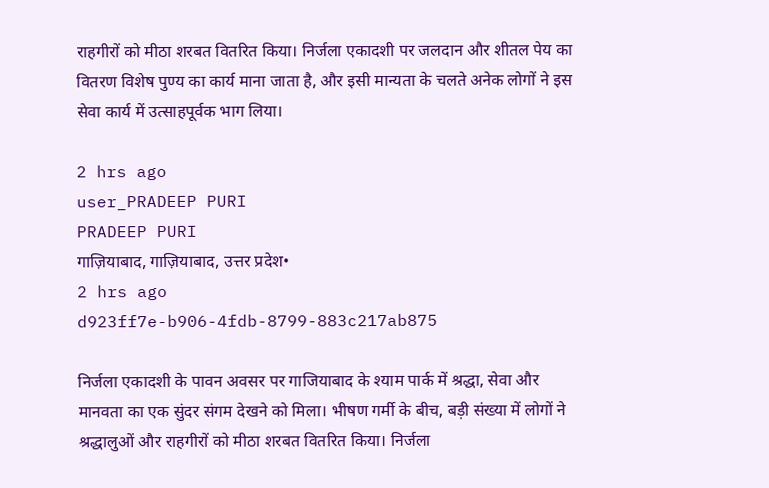राहगीरों को मीठा शरबत वितरित किया। निर्जला एकादशी पर जलदान और शीतल पेय का वितरण विशेष पुण्य का कार्य माना जाता है, और इसी मान्यता के चलते अनेक लोगों ने इस सेवा कार्य में उत्साहपूर्वक भाग लिया।

2 hrs ago
user_PRADEEP PURI
PRADEEP PURI
गाज़ियाबाद, गाज़ियाबाद, उत्तर प्रदेश•
2 hrs ago
d923ff7e-b906-4fdb-8799-883c217ab875

निर्जला एकादशी के पावन अवसर पर गाजियाबाद के श्याम पार्क में श्रद्धा, सेवा और मानवता का एक सुंदर संगम देखने को मिला। भीषण गर्मी के बीच, बड़ी संख्या में लोगों ने श्रद्धालुओं और राहगीरों को मीठा शरबत वितरित किया। निर्जला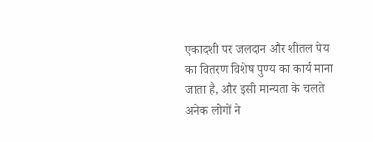एकादशी पर जलदान और शीतल पेय का वितरण विशेष पुण्य का कार्य माना जाता है, और इसी मान्यता के चलते अनेक लोगों ने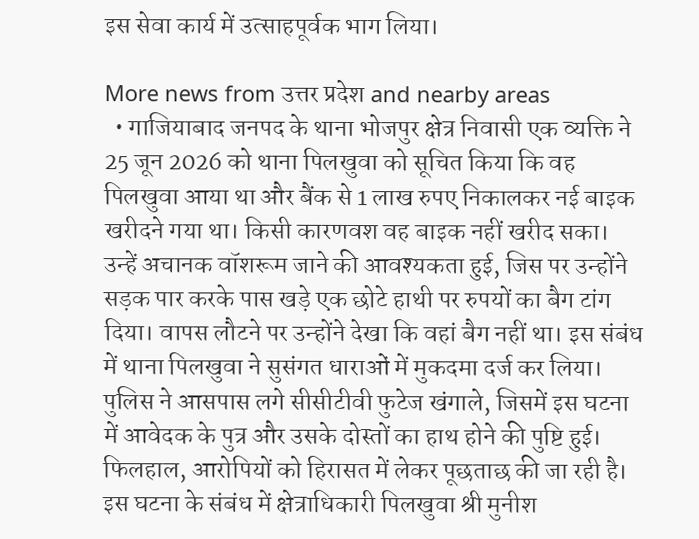इस सेवा कार्य में उत्साहपूर्वक भाग लिया।

More news from उत्तर प्रदेश and nearby areas
  • गाजियाबाद जनपद के थाना भोजपुर क्षेत्र निवासी एक व्यक्ति ने 25 जून 2026 को थाना पिलखुवा को सूचित किया कि वह पिलखुवा आया था और बैंक से 1 लाख रुपए निकालकर नई बाइक खरीदने गया था। किसी कारणवश वह बाइक नहीं खरीद सका। उन्हें अचानक वॉशरूम जाने की आवश्यकता हुई, जिस पर उन्होंने सड़क पार करके पास खड़े एक छोटे हाथी पर रुपयों का बैग टांग दिया। वापस लौटने पर उन्होंने देखा कि वहां बैग नहीं था। इस संबंध में थाना पिलखुवा ने सुसंगत धाराओं में मुकदमा दर्ज कर लिया। पुलिस ने आसपास लगे सीसीटीवी फुटेज खंगाले, जिसमें इस घटना में आवेदक के पुत्र और उसके दोस्तों का हाथ होने की पुष्टि हुई। फिलहाल, आरोपियों को हिरासत में लेकर पूछताछ की जा रही है। इस घटना के संबंध में क्षेत्राधिकारी पिलखुवा श्री मुनीश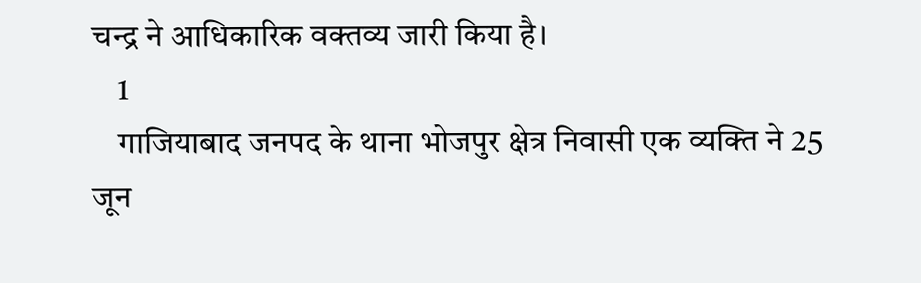चन्द्र ने आधिकारिक वक्तव्य जारी किया है।
    1
    गाजियाबाद जनपद के थाना भोजपुर क्षेत्र निवासी एक व्यक्ति ने 25 जून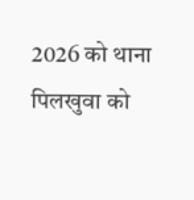2026 को थाना पिलखुवा को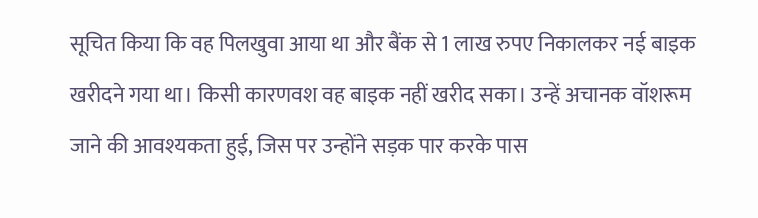सूचित किया कि वह पिलखुवा आया था और बैंक से 1 लाख रुपए निकालकर नई बाइक खरीदने गया था। किसी कारणवश वह बाइक नहीं खरीद सका। उन्हें अचानक वॉशरूम जाने की आवश्यकता हुई, जिस पर उन्होंने सड़क पार करके पास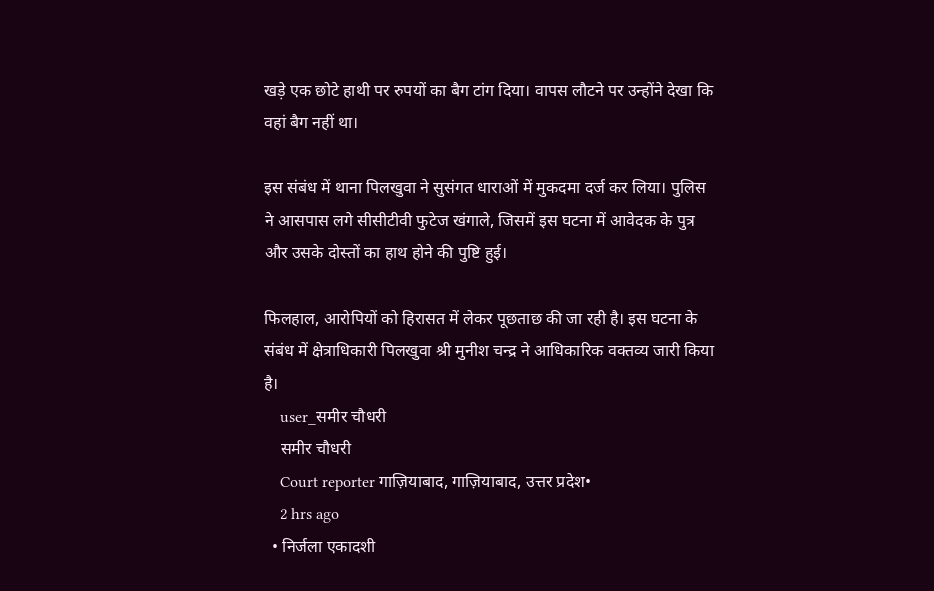खड़े एक छोटे हाथी पर रुपयों का बैग टांग दिया। वापस लौटने पर उन्होंने देखा कि वहां बैग नहीं था।

इस संबंध में थाना पिलखुवा ने सुसंगत धाराओं में मुकदमा दर्ज कर लिया। पुलिस ने आसपास लगे सीसीटीवी फुटेज खंगाले, जिसमें इस घटना में आवेदक के पुत्र और उसके दोस्तों का हाथ होने की पुष्टि हुई।

फिलहाल, आरोपियों को हिरासत में लेकर पूछताछ की जा रही है। इस घटना के संबंध में क्षेत्राधिकारी पिलखुवा श्री मुनीश चन्द्र ने आधिकारिक वक्तव्य जारी किया है।
    user_समीर चौधरी
    समीर चौधरी
    Court reporter गाज़ियाबाद, गाज़ियाबाद, उत्तर प्रदेश•
    2 hrs ago
  • निर्जला एकादशी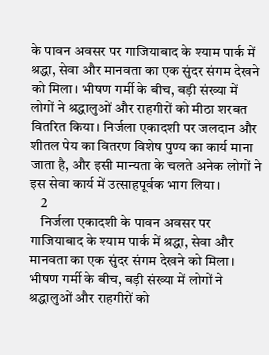के पावन अवसर पर गाजियाबाद के श्याम पार्क में श्रद्धा, सेवा और मानवता का एक सुंदर संगम देखने को मिला। भीषण गर्मी के बीच, बड़ी संख्या में लोगों ने श्रद्धालुओं और राहगीरों को मीठा शरबत वितरित किया। निर्जला एकादशी पर जलदान और शीतल पेय का वितरण विशेष पुण्य का कार्य माना जाता है, और इसी मान्यता के चलते अनेक लोगों ने इस सेवा कार्य में उत्साहपूर्वक भाग लिया।
    2
    निर्जला एकादशी के पावन अवसर पर गाजियाबाद के श्याम पार्क में श्रद्धा, सेवा और मानवता का एक सुंदर संगम देखने को मिला। भीषण गर्मी के बीच, बड़ी संख्या में लोगों ने श्रद्धालुओं और राहगीरों को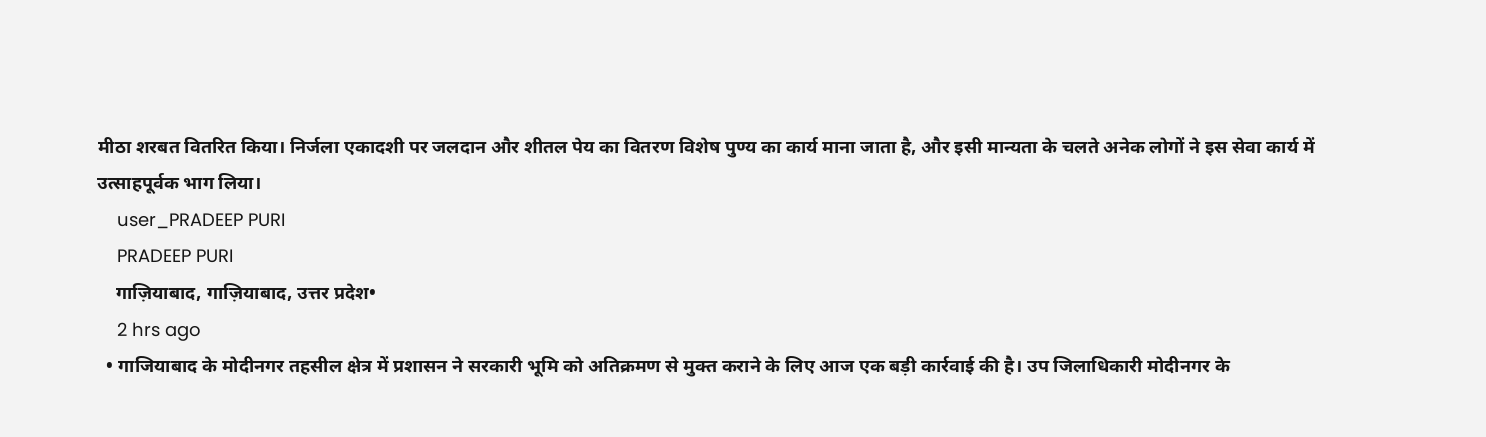मीठा शरबत वितरित किया। निर्जला एकादशी पर जलदान और शीतल पेय का वितरण विशेष पुण्य का कार्य माना जाता है, और इसी मान्यता के चलते अनेक लोगों ने इस सेवा कार्य में उत्साहपूर्वक भाग लिया।
    user_PRADEEP PURI
    PRADEEP PURI
    गाज़ियाबाद, गाज़ियाबाद, उत्तर प्रदेश•
    2 hrs ago
  • गाजियाबाद के मोदीनगर तहसील क्षेत्र में प्रशासन ने सरकारी भूमि को अतिक्रमण से मुक्त कराने के लिए आज एक बड़ी कार्रवाई की है। उप जिलाधिकारी मोदीनगर के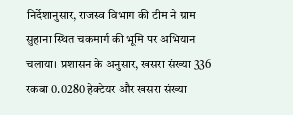निर्देशानुसार, राजस्व विभाग की टीम ने ग्राम सुहाना स्थित चकमार्ग की भूमि पर अभियान चलाया। प्रशासन के अनुसार, खसरा संख्या 336 रकबा 0.0280 हेक्टेयर और खसरा संख्या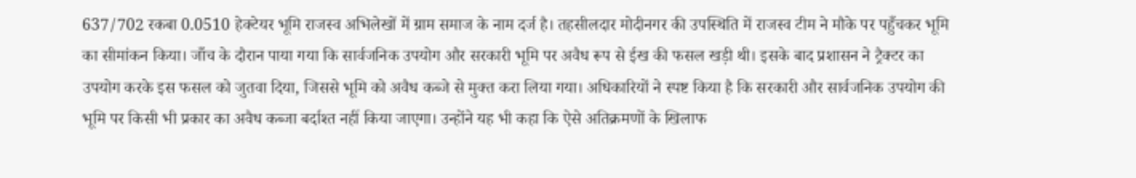637/702 रकबा 0.0510 हेक्टेयर भूमि राजस्व अभिलेखों में ग्राम समाज के नाम दर्ज है। तहसीलदार मोदीनगर की उपस्थिति में राजस्व टीम ने मौके पर पहुँचकर भूमि का सीमांकन किया। जाँच के दौरान पाया गया कि सार्वजनिक उपयोग और सरकारी भूमि पर अवैध रूप से ईख की फसल खड़ी थी। इसके बाद प्रशासन ने ट्रैक्टर का उपयोग करके इस फसल को जुतवा दिया, जिससे भूमि को अवैध कब्जे से मुक्त करा लिया गया। अधिकारियों ने स्पष्ट किया है कि सरकारी और सार्वजनिक उपयोग की भूमि पर किसी भी प्रकार का अवैध कब्जा बर्दाश्त नहीं किया जाएगा। उन्होंने यह भी कहा कि ऐसे अतिक्रमणों के खिलाफ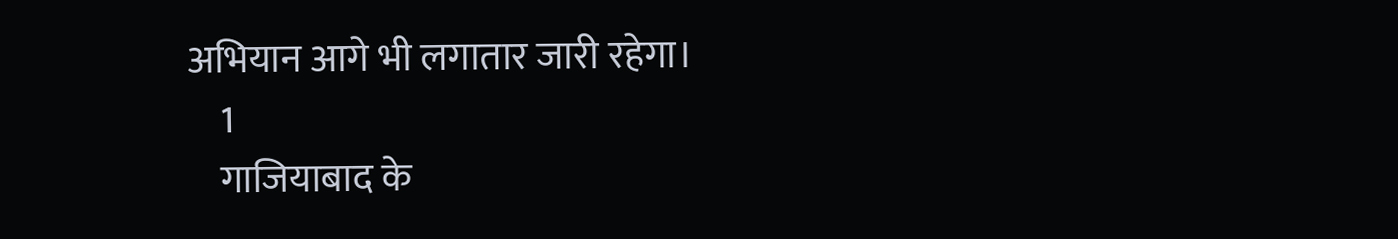अभियान आगे भी लगातार जारी रहेगा।
    1
    गाजियाबाद के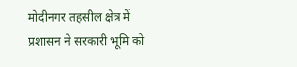मोदीनगर तहसील क्षेत्र में प्रशासन ने सरकारी भूमि को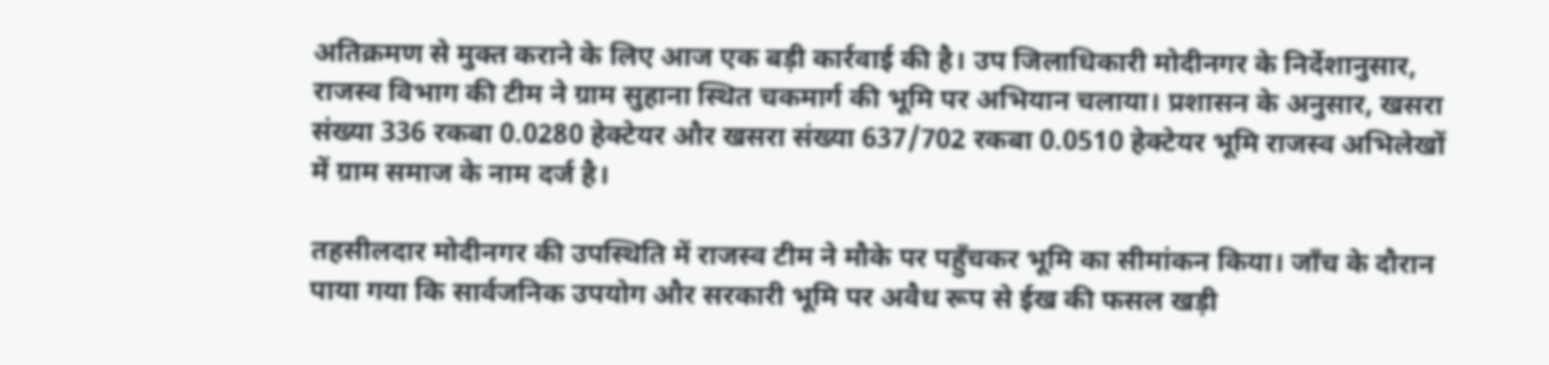अतिक्रमण से मुक्त कराने के लिए आज एक बड़ी कार्रवाई की है। उप जिलाधिकारी मोदीनगर के निर्देशानुसार, राजस्व विभाग की टीम ने ग्राम सुहाना स्थित चकमार्ग की भूमि पर अभियान चलाया। प्रशासन के अनुसार, खसरा संख्या 336 रकबा 0.0280 हेक्टेयर और खसरा संख्या 637/702 रकबा 0.0510 हेक्टेयर भूमि राजस्व अभिलेखों में ग्राम समाज के नाम दर्ज है।

तहसीलदार मोदीनगर की उपस्थिति में राजस्व टीम ने मौके पर पहुँचकर भूमि का सीमांकन किया। जाँच के दौरान पाया गया कि सार्वजनिक उपयोग और सरकारी भूमि पर अवैध रूप से ईख की फसल खड़ी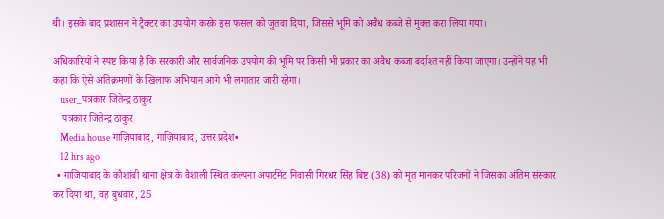थी। इसके बाद प्रशासन ने ट्रैक्टर का उपयोग करके इस फसल को जुतवा दिया, जिससे भूमि को अवैध कब्जे से मुक्त करा लिया गया।

अधिकारियों ने स्पष्ट किया है कि सरकारी और सार्वजनिक उपयोग की भूमि पर किसी भी प्रकार का अवैध कब्जा बर्दाश्त नहीं किया जाएगा। उन्होंने यह भी कहा कि ऐसे अतिक्रमणों के खिलाफ अभियान आगे भी लगातार जारी रहेगा।
    user_पत्रकार जितेन्द्र ठाकुर
    पत्रकार जितेन्द्र ठाकुर
    Media house गाज़ियाबाद, गाज़ियाबाद, उत्तर प्रदेश•
    12 hrs ago
  • गाजियाबाद के कौशांबी थाना क्षेत्र के वैशाली स्थित कल्पना अपार्टमेंट निवासी गिरधर सिंह बिष्ट (38) को मृत मानकर परिजनों ने जिसका अंतिम संस्कार कर दिया था, वह बुधवार, 25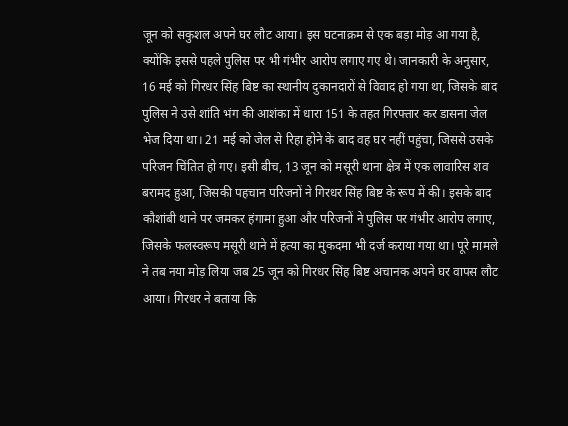जून को सकुशल अपने घर लौट आया। इस घटनाक्रम से एक बड़ा मोड़ आ गया है, क्योंकि इससे पहले पुलिस पर भी गंभीर आरोप लगाए गए थे। जानकारी के अनुसार, 16 मई को गिरधर सिंह बिष्ट का स्थानीय दुकानदारों से विवाद हो गया था, जिसके बाद पुलिस ने उसे शांति भंग की आशंका में धारा 151 के तहत गिरफ्तार कर डासना जेल भेज दिया था। 21 मई को जेल से रिहा होने के बाद वह घर नहीं पहुंचा, जिससे उसके परिजन चिंतित हो गए। इसी बीच, 13 जून को मसूरी थाना क्षेत्र में एक लावारिस शव बरामद हुआ, जिसकी पहचान परिजनों ने गिरधर सिंह बिष्ट के रूप में की। इसके बाद कौशांबी थाने पर जमकर हंगामा हुआ और परिजनों ने पुलिस पर गंभीर आरोप लगाए, जिसके फलस्वरूप मसूरी थाने में हत्या का मुकदमा भी दर्ज कराया गया था। पूरे मामले ने तब नया मोड़ लिया जब 25 जून को गिरधर सिंह बिष्ट अचानक अपने घर वापस लौट आया। गिरधर ने बताया कि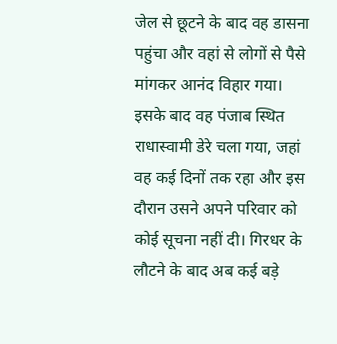जेल से छूटने के बाद वह डासना पहुंचा और वहां से लोगों से पैसे मांगकर आनंद विहार गया। इसके बाद वह पंजाब स्थित राधास्वामी डेरे चला गया, जहां वह कई दिनों तक रहा और इस दौरान उसने अपने परिवार को कोई सूचना नहीं दी। गिरधर के लौटने के बाद अब कई बड़े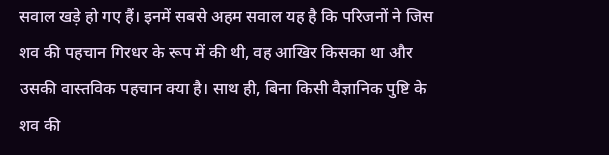सवाल खड़े हो गए हैं। इनमें सबसे अहम सवाल यह है कि परिजनों ने जिस शव की पहचान गिरधर के रूप में की थी, वह आखिर किसका था और उसकी वास्तविक पहचान क्या है। साथ ही, बिना किसी वैज्ञानिक पुष्टि के शव की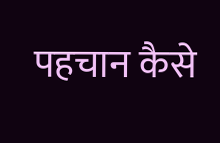पहचान कैसे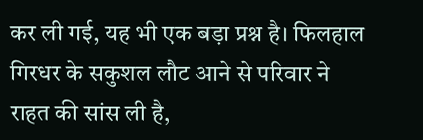कर ली गई, यह भी एक बड़ा प्रश्न है। फिलहाल गिरधर के सकुशल लौट आने से परिवार ने राहत की सांस ली है,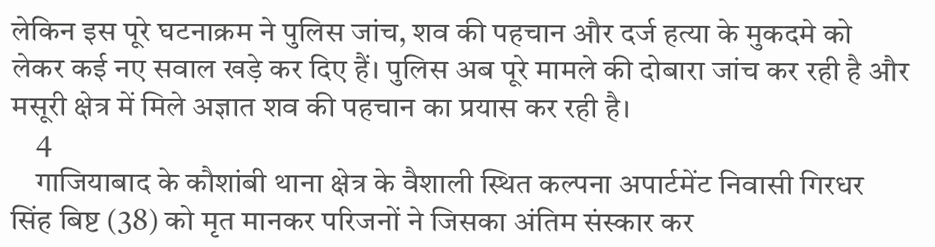लेकिन इस पूरे घटनाक्रम ने पुलिस जांच, शव की पहचान और दर्ज हत्या के मुकदमे को लेकर कई नए सवाल खड़े कर दिए हैं। पुलिस अब पूरे मामले की दोबारा जांच कर रही है और मसूरी क्षेत्र में मिले अज्ञात शव की पहचान का प्रयास कर रही है।
    4
    गाजियाबाद के कौशांबी थाना क्षेत्र के वैशाली स्थित कल्पना अपार्टमेंट निवासी गिरधर सिंह बिष्ट (38) को मृत मानकर परिजनों ने जिसका अंतिम संस्कार कर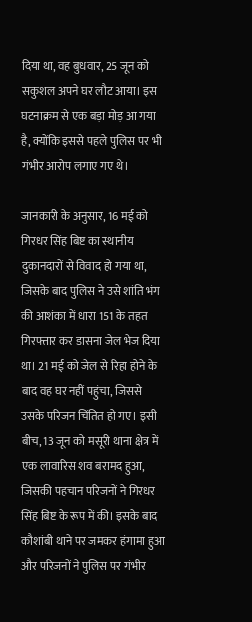दिया था, वह बुधवार, 25 जून को सकुशल अपने घर लौट आया। इस घटनाक्रम से एक बड़ा मोड़ आ गया है, क्योंकि इससे पहले पुलिस पर भी गंभीर आरोप लगाए गए थे।

जानकारी के अनुसार, 16 मई को गिरधर सिंह बिष्ट का स्थानीय दुकानदारों से विवाद हो गया था, जिसके बाद पुलिस ने उसे शांति भंग की आशंका में धारा 151 के तहत गिरफ्तार कर डासना जेल भेज दिया था। 21 मई को जेल से रिहा होने के बाद वह घर नहीं पहुंचा, जिससे उसके परिजन चिंतित हो गए। इसी बीच, 13 जून को मसूरी थाना क्षेत्र में एक लावारिस शव बरामद हुआ, जिसकी पहचान परिजनों ने गिरधर सिंह बिष्ट के रूप में की। इसके बाद कौशांबी थाने पर जमकर हंगामा हुआ और परिजनों ने पुलिस पर गंभीर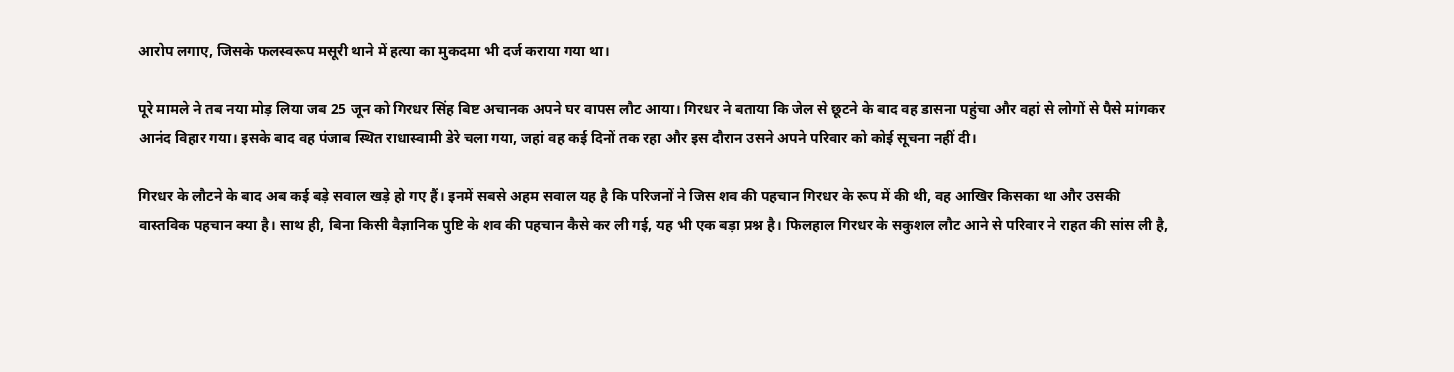आरोप लगाए, जिसके फलस्वरूप मसूरी थाने में हत्या का मुकदमा भी दर्ज कराया गया था।

पूरे मामले ने तब नया मोड़ लिया जब 25 जून को गिरधर सिंह बिष्ट अचानक अपने घर वापस लौट आया। गिरधर ने बताया कि जेल से छूटने के बाद वह डासना पहुंचा और वहां से लोगों से पैसे मांगकर आनंद विहार गया। इसके बाद वह पंजाब स्थित राधास्वामी डेरे चला गया, जहां वह कई दिनों तक रहा और इस दौरान उसने अपने परिवार को कोई सूचना नहीं दी।

गिरधर के लौटने के बाद अब कई बड़े सवाल खड़े हो गए हैं। इनमें सबसे अहम सवाल यह है कि परिजनों ने जिस शव की पहचान गिरधर के रूप में की थी, वह आखिर किसका था और उसकी वास्तविक पहचान क्या है। साथ ही, बिना किसी वैज्ञानिक पुष्टि के शव की पहचान कैसे कर ली गई, यह भी एक बड़ा प्रश्न है। फिलहाल गिरधर के सकुशल लौट आने से परिवार ने राहत की सांस ली है,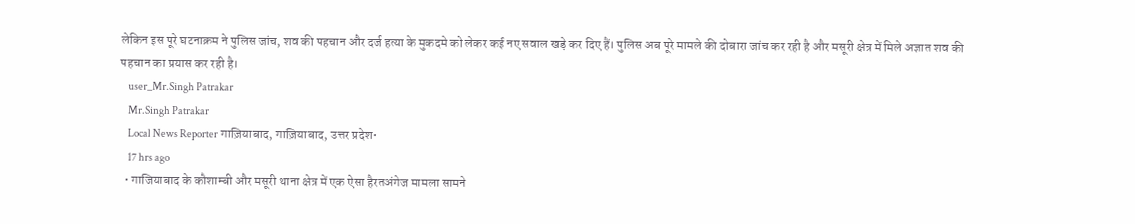लेकिन इस पूरे घटनाक्रम ने पुलिस जांच, शव की पहचान और दर्ज हत्या के मुकदमे को लेकर कई नए सवाल खड़े कर दिए हैं। पुलिस अब पूरे मामले की दोबारा जांच कर रही है और मसूरी क्षेत्र में मिले अज्ञात शव की पहचान का प्रयास कर रही है।
    user_Mr.Singh Patrakar
    Mr.Singh Patrakar
    Local News Reporter गाज़ियाबाद, गाज़ियाबाद, उत्तर प्रदेश•
    17 hrs ago
  • गाजियाबाद के कौशाम्बी और मसूरी थाना क्षेत्र में एक ऐसा हैरतअंगेज मामला सामने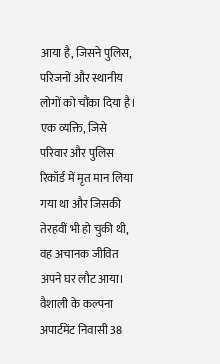आया है, जिसने पुलिस, परिजनों और स्थानीय लोगों को चौंका दिया है। एक व्यक्ति, जिसे परिवार और पुलिस रिकॉर्ड में मृत मान लिया गया था और जिसकी तेरहवीं भी हो चुकी थी, वह अचानक जीवित अपने घर लौट आया। वैशाली के कल्पना अपार्टमेंट निवासी 38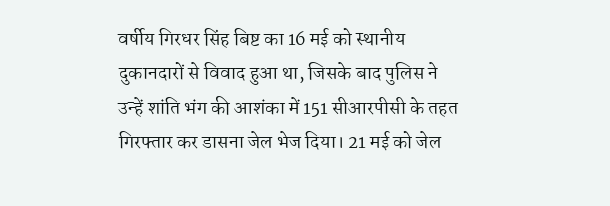वर्षीय गिरधर सिंह बिष्ट का 16 मई को स्थानीय दुकानदारों से विवाद हुआ था, जिसके बाद पुलिस ने उन्हें शांति भंग की आशंका में 151 सीआरपीसी के तहत गिरफ्तार कर डासना जेल भेज दिया। 21 मई को जेल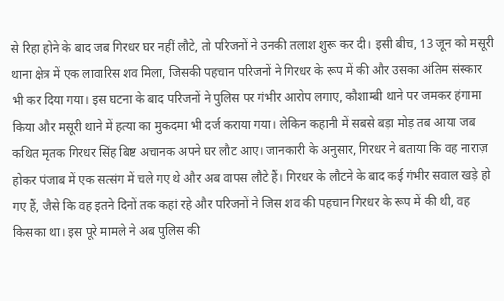से रिहा होने के बाद जब गिरधर घर नहीं लौटे, तो परिजनों ने उनकी तलाश शुरू कर दी। इसी बीच, 13 जून को मसूरी थाना क्षेत्र में एक लावारिस शव मिला, जिसकी पहचान परिजनों ने गिरधर के रूप में की और उसका अंतिम संस्कार भी कर दिया गया। इस घटना के बाद परिजनों ने पुलिस पर गंभीर आरोप लगाए, कौशाम्बी थाने पर जमकर हंगामा किया और मसूरी थाने में हत्या का मुकदमा भी दर्ज कराया गया। लेकिन कहानी में सबसे बड़ा मोड़ तब आया जब कथित मृतक गिरधर सिंह बिष्ट अचानक अपने घर लौट आए। जानकारी के अनुसार, गिरधर ने बताया कि वह नाराज़ होकर पंजाब में एक सत्संग में चले गए थे और अब वापस लौटे हैं। गिरधर के लौटने के बाद कई गंभीर सवाल खड़े हो गए हैं, जैसे कि वह इतने दिनों तक कहां रहे और परिजनों ने जिस शव की पहचान गिरधर के रूप में की थी, वह किसका था। इस पूरे मामले ने अब पुलिस की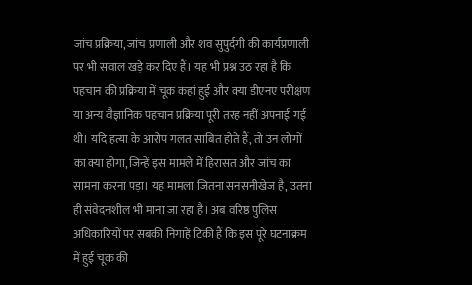जांच प्रक्रिया, जांच प्रणाली और शव सुपुर्दगी की कार्यप्रणाली पर भी सवाल खड़े कर दिए हैं। यह भी प्रश्न उठ रहा है कि पहचान की प्रक्रिया में चूक कहां हुई और क्या डीएनए परीक्षण या अन्य वैज्ञानिक पहचान प्रक्रिया पूरी तरह नहीं अपनाई गई थी। यदि हत्या के आरोप गलत साबित होते हैं, तो उन लोगों का क्या होगा, जिन्हें इस मामले में हिरासत और जांच का सामना करना पड़ा। यह मामला जितना सनसनीखेज है, उतना ही संवेदनशील भी माना जा रहा है। अब वरिष्ठ पुलिस अधिकारियों पर सबकी निगाहें टिकी हैं कि इस पूरे घटनाक्रम में हुई चूक की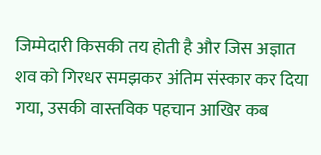जिम्मेदारी किसकी तय होती है और जिस अज्ञात शव को गिरधर समझकर अंतिम संस्कार कर दिया गया, उसकी वास्तविक पहचान आखिर कब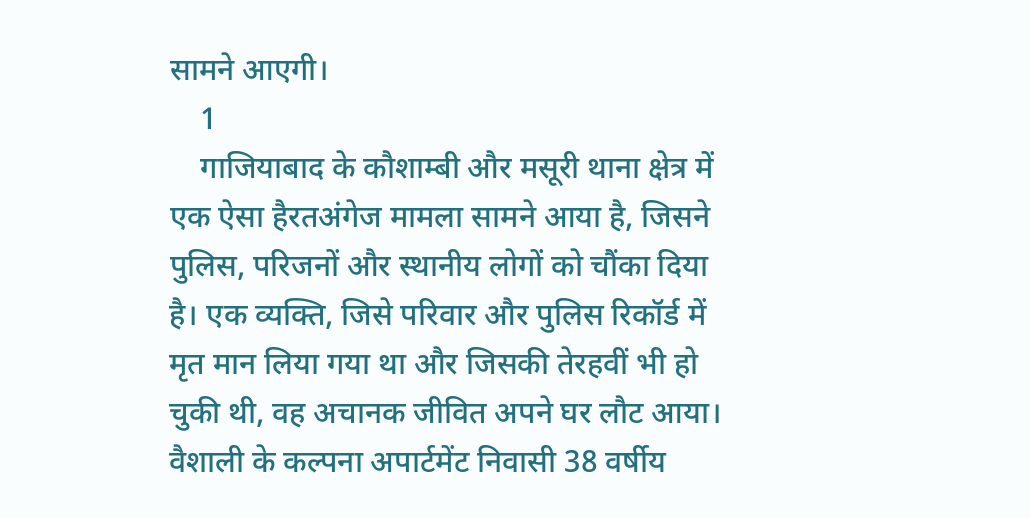सामने आएगी।
    1
    गाजियाबाद के कौशाम्बी और मसूरी थाना क्षेत्र में एक ऐसा हैरतअंगेज मामला सामने आया है, जिसने पुलिस, परिजनों और स्थानीय लोगों को चौंका दिया है। एक व्यक्ति, जिसे परिवार और पुलिस रिकॉर्ड में मृत मान लिया गया था और जिसकी तेरहवीं भी हो चुकी थी, वह अचानक जीवित अपने घर लौट आया। वैशाली के कल्पना अपार्टमेंट निवासी 38 वर्षीय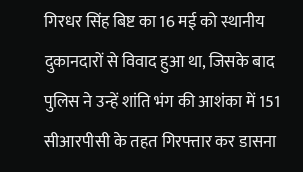गिरधर सिंह बिष्ट का 16 मई को स्थानीय दुकानदारों से विवाद हुआ था, जिसके बाद पुलिस ने उन्हें शांति भंग की आशंका में 151 सीआरपीसी के तहत गिरफ्तार कर डासना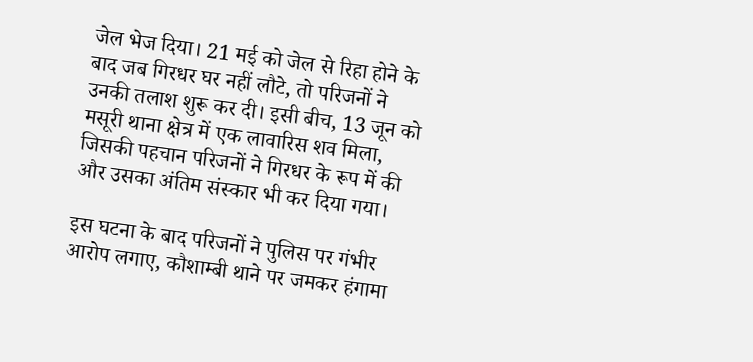जेल भेज दिया। 21 मई को जेल से रिहा होने के बाद जब गिरधर घर नहीं लौटे, तो परिजनों ने उनकी तलाश शुरू कर दी। इसी बीच, 13 जून को मसूरी थाना क्षेत्र में एक लावारिस शव मिला, जिसकी पहचान परिजनों ने गिरधर के रूप में की और उसका अंतिम संस्कार भी कर दिया गया।

इस घटना के बाद परिजनों ने पुलिस पर गंभीर आरोप लगाए, कौशाम्बी थाने पर जमकर हंगामा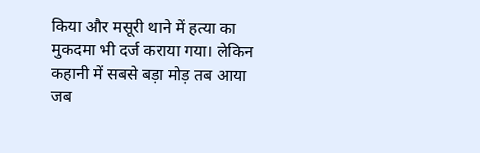किया और मसूरी थाने में हत्या का मुकदमा भी दर्ज कराया गया। लेकिन कहानी में सबसे बड़ा मोड़ तब आया जब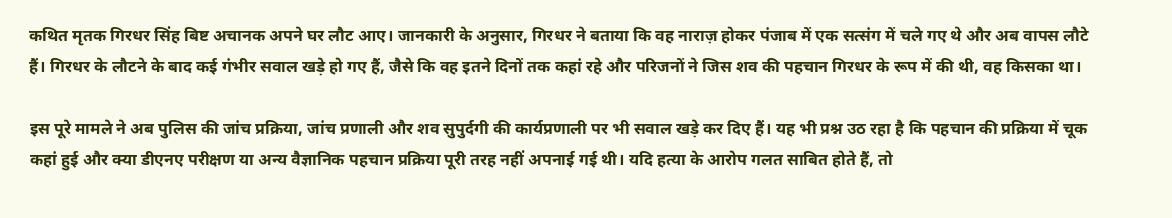कथित मृतक गिरधर सिंह बिष्ट अचानक अपने घर लौट आए। जानकारी के अनुसार, गिरधर ने बताया कि वह नाराज़ होकर पंजाब में एक सत्संग में चले गए थे और अब वापस लौटे हैं। गिरधर के लौटने के बाद कई गंभीर सवाल खड़े हो गए हैं, जैसे कि वह इतने दिनों तक कहां रहे और परिजनों ने जिस शव की पहचान गिरधर के रूप में की थी, वह किसका था।

इस पूरे मामले ने अब पुलिस की जांच प्रक्रिया, जांच प्रणाली और शव सुपुर्दगी की कार्यप्रणाली पर भी सवाल खड़े कर दिए हैं। यह भी प्रश्न उठ रहा है कि पहचान की प्रक्रिया में चूक कहां हुई और क्या डीएनए परीक्षण या अन्य वैज्ञानिक पहचान प्रक्रिया पूरी तरह नहीं अपनाई गई थी। यदि हत्या के आरोप गलत साबित होते हैं, तो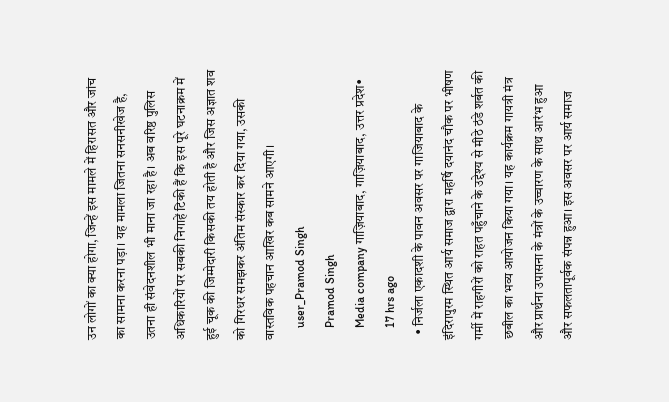उन लोगों का क्या होगा, जिन्हें इस मामले में हिरासत और जांच का सामना करना पड़ा। यह मामला जितना सनसनीखेज है, उतना ही संवेदनशील भी माना जा रहा है। अब वरिष्ठ पुलिस अधिकारियों पर सबकी निगाहें टिकी हैं कि इस पूरे घटनाक्रम में हुई चूक की जिम्मेदारी किसकी तय होती है और जिस अज्ञात शव को गिरधर समझकर अंतिम संस्कार कर दिया गया, उसकी वास्तविक पहचान आखिर कब सामने आएगी।
    user_Pramod Singh
    Pramod Singh
    Media company गाज़ियाबाद, गाज़ियाबाद, उत्तर प्रदेश•
    17 hrs ago
  • निर्जला एकादशी के पावन अवसर पर गाजियाबाद के इंदिरापुरम स्थित आर्य समाज द्वारा महर्षि दयानंद चौक पर भीषण गर्मी में राहगीरों को राहत पहुँचाने के उद्देश्य से मीठे ठंडे शर्बत की छबील का भव्य आयोजन किया गया। यह कार्यक्रम गायत्री मंत्र और प्रार्थना उपासना के मंत्रों के उच्चारण के साथ आरंभ हुआ और सफलतापूर्वक संपन्न हुआ। इस अवसर पर आर्य समाज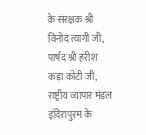के संरक्षक श्री विनोद त्यागी जी, पार्षद श्री हरीश कड़ा कोटी जी, राष्ट्रीय व्यापार मंडल इंदिरापुरम के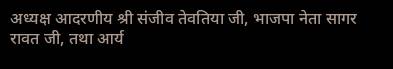अध्यक्ष आदरणीय श्री संजीव तेवतिया जी, भाजपा नेता सागर रावत जी, तथा आर्य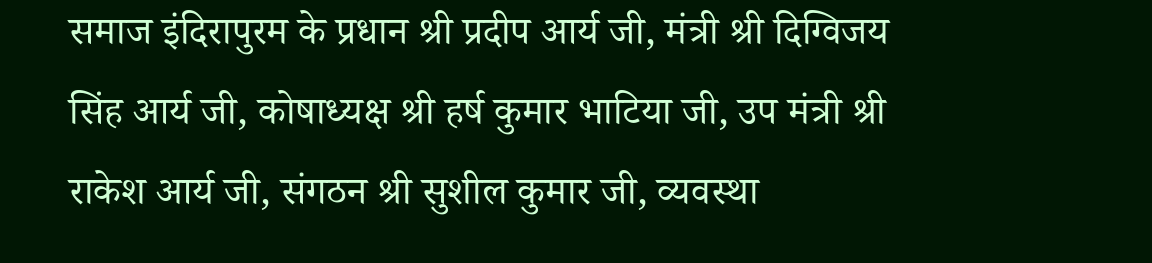समाज इंदिरापुरम के प्रधान श्री प्रदीप आर्य जी, मंत्री श्री दिग्विजय सिंह आर्य जी, कोषाध्यक्ष श्री हर्ष कुमार भाटिया जी, उप मंत्री श्री राकेश आर्य जी, संगठन श्री सुशील कुमार जी, व्यवस्था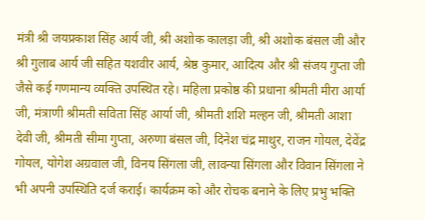मंत्री श्री जयप्रकाश सिंह आर्य जी, श्री अशोक कालड़ा जी, श्री अशोक बंसल जी और श्री गुलाब आर्य जी सहित यशवीर आर्य, श्रेष्ठ कुमार, आदित्य और श्री संजय गुप्ता जी जैसे कई गणमान्य व्यक्ति उपस्थित रहे। महिला प्रकोष्ठ की प्रधाना श्रीमती मीरा आर्या जी, मंत्राणी श्रीमती सविता सिंह आर्या जी, श्रीमती शशि मल्हन जी, श्रीमती आशा देवी जी, श्रीमती सीमा गुप्ता, अरुणा बंसल जी, दिनेश चंद्र माथुर, राजन गोयल, देवेंद्र गोयल, योगेश अग्रवाल जी, विनय सिंगला जी, लावन्या सिंगला और विवान सिंगला ने भी अपनी उपस्थिति दर्ज कराई। कार्यक्रम को और रोचक बनाने के लिए प्रभु भक्ति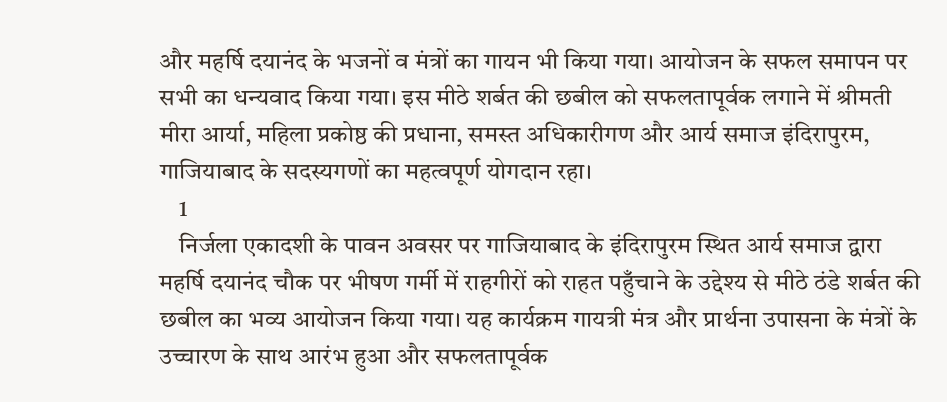और महर्षि दयानंद के भजनों व मंत्रों का गायन भी किया गया। आयोजन के सफल समापन पर सभी का धन्यवाद किया गया। इस मीठे शर्बत की छबील को सफलतापूर्वक लगाने में श्रीमती मीरा आर्या, महिला प्रकोष्ठ की प्रधाना, समस्त अधिकारीगण और आर्य समाज इंदिरापुरम, गाजियाबाद के सदस्यगणों का महत्वपूर्ण योगदान रहा।
    1
    निर्जला एकादशी के पावन अवसर पर गाजियाबाद के इंदिरापुरम स्थित आर्य समाज द्वारा महर्षि दयानंद चौक पर भीषण गर्मी में राहगीरों को राहत पहुँचाने के उद्देश्य से मीठे ठंडे शर्बत की छबील का भव्य आयोजन किया गया। यह कार्यक्रम गायत्री मंत्र और प्रार्थना उपासना के मंत्रों के उच्चारण के साथ आरंभ हुआ और सफलतापूर्वक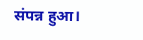संपन्न हुआ।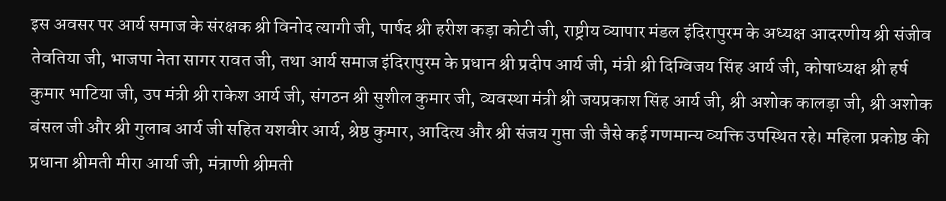इस अवसर पर आर्य समाज के संरक्षक श्री विनोद त्यागी जी, पार्षद श्री हरीश कड़ा कोटी जी, राष्ट्रीय व्यापार मंडल इंदिरापुरम के अध्यक्ष आदरणीय श्री संजीव तेवतिया जी, भाजपा नेता सागर रावत जी, तथा आर्य समाज इंदिरापुरम के प्रधान श्री प्रदीप आर्य जी, मंत्री श्री दिग्विजय सिंह आर्य जी, कोषाध्यक्ष श्री हर्ष कुमार भाटिया जी, उप मंत्री श्री राकेश आर्य जी, संगठन श्री सुशील कुमार जी, व्यवस्था मंत्री श्री जयप्रकाश सिंह आर्य जी, श्री अशोक कालड़ा जी, श्री अशोक बंसल जी और श्री गुलाब आर्य जी सहित यशवीर आर्य, श्रेष्ठ कुमार, आदित्य और श्री संजय गुप्ता जी जैसे कई गणमान्य व्यक्ति उपस्थित रहे। महिला प्रकोष्ठ की प्रधाना श्रीमती मीरा आर्या जी, मंत्राणी श्रीमती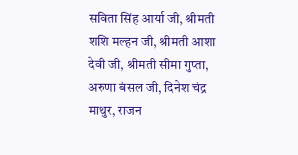सविता सिंह आर्या जी, श्रीमती शशि मल्हन जी, श्रीमती आशा देवी जी, श्रीमती सीमा गुप्ता, अरुणा बंसल जी, दिनेश चंद्र माथुर, राजन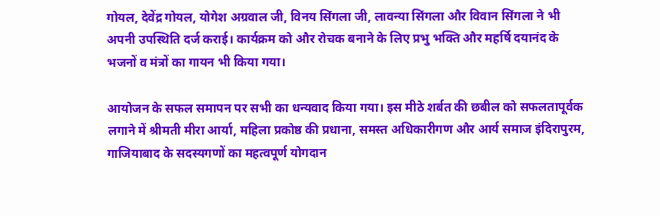गोयल, देवेंद्र गोयल, योगेश अग्रवाल जी, विनय सिंगला जी, लावन्या सिंगला और विवान सिंगला ने भी अपनी उपस्थिति दर्ज कराई। कार्यक्रम को और रोचक बनाने के लिए प्रभु भक्ति और महर्षि दयानंद के भजनों व मंत्रों का गायन भी किया गया।

आयोजन के सफल समापन पर सभी का धन्यवाद किया गया। इस मीठे शर्बत की छबील को सफलतापूर्वक लगाने में श्रीमती मीरा आर्या, महिला प्रकोष्ठ की प्रधाना, समस्त अधिकारीगण और आर्य समाज इंदिरापुरम, गाजियाबाद के सदस्यगणों का महत्वपूर्ण योगदान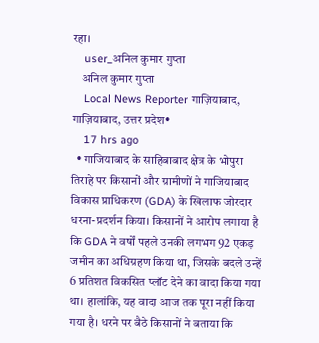रहा।
    user_अनिल कुमार गुप्ता
    अनिल कुमार गुप्ता
    Local News Reporter गाज़ियाबाद, गाज़ियाबाद, उत्तर प्रदेश•
    17 hrs ago
  • गाजियाबाद के साहिबाबाद क्षेत्र के भोपुरा तिराहे पर किसानों और ग्रामीणों ने गाजियाबाद विकास प्राधिकरण (GDA) के खिलाफ जोरदार धरना-प्रदर्शन किया। किसानों ने आरोप लगाया है कि GDA ने वर्षों पहले उनकी लगभग 92 एकड़ जमीन का अधिग्रहण किया था, जिसके बदले उन्हें 6 प्रतिशत विकसित प्लॉट देने का वादा किया गया था। हालांकि, यह वादा आज तक पूरा नहीं किया गया है। धरने पर बैठे किसानों ने बताया कि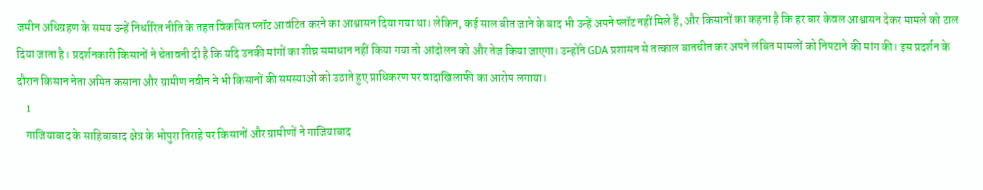जमीन अधिग्रहण के समय उन्हें निर्धारित नीति के तहत विकसित प्लॉट आवंटित करने का आश्वासन दिया गया था। लेकिन, कई साल बीत जाने के बाद भी उन्हें अपने प्लॉट नहीं मिले हैं, और किसानों का कहना है कि हर बार केवल आश्वासन देकर मामले को टाल दिया जाता है। प्रदर्शनकारी किसानों ने चेतावनी दी है कि यदि उनकी मांगों का शीघ्र समाधान नहीं किया गया तो आंदोलन को और तेज किया जाएगा। उन्होंने GDA प्रशासन से तत्काल बातचीत कर अपने लंबित मामलों को निपटाने की मांग की। इस प्रदर्शन के दौरान किसान नेता अमित कसाना और ग्रामीण नवीन ने भी किसानों की समस्याओं को उठाते हुए प्राधिकरण पर वादाखिलाफी का आरोप लगाया।
    1
    गाजियाबाद के साहिबाबाद क्षेत्र के भोपुरा तिराहे पर किसानों और ग्रामीणों ने गाजियाबाद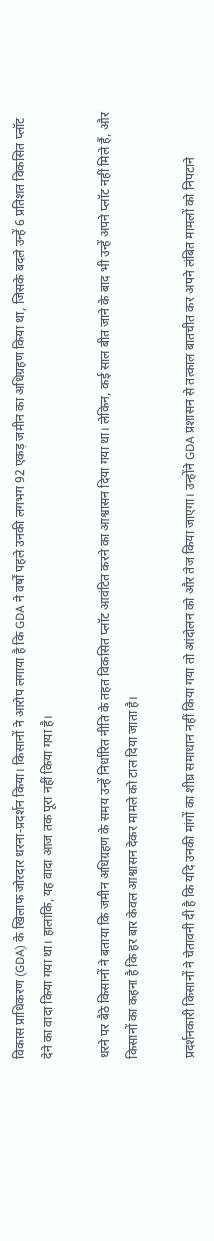विकास प्राधिकरण (GDA) के खिलाफ जोरदार धरना-प्रदर्शन किया। किसानों ने आरोप लगाया है कि GDA ने वर्षों पहले उनकी लगभग 92 एकड़ जमीन का अधिग्रहण किया था, जिसके बदले उन्हें 6 प्रतिशत विकसित प्लॉट देने का वादा किया गया था। हालांकि, यह वादा आज तक पूरा नहीं किया गया है।

धरने पर बैठे किसानों ने बताया कि जमीन अधिग्रहण के समय उन्हें निर्धारित नीति के तहत विकसित प्लॉट आवंटित करने का आश्वासन दिया गया था। लेकिन, कई साल बीत जाने के बाद भी उन्हें अपने प्लॉट नहीं मिले हैं, और किसानों का कहना है कि हर बार केवल आश्वासन देकर मामले को टाल दिया जाता है।

प्रदर्शनकारी किसानों ने चेतावनी दी है कि यदि उनकी मांगों का शीघ्र समाधान नहीं किया गया तो आंदोलन को और तेज किया जाएगा। उन्होंने GDA प्रशासन से तत्काल बातचीत कर अपने लंबित मामलों को निपटाने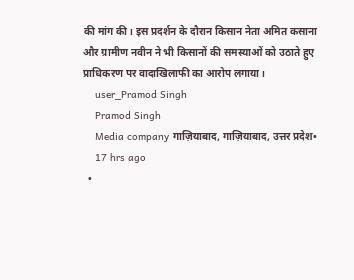की मांग की। इस प्रदर्शन के दौरान किसान नेता अमित कसाना और ग्रामीण नवीन ने भी किसानों की समस्याओं को उठाते हुए प्राधिकरण पर वादाखिलाफी का आरोप लगाया।
    user_Pramod Singh
    Pramod Singh
    Media company गाज़ियाबाद, गाज़ियाबाद, उत्तर प्रदेश•
    17 hrs ago
  •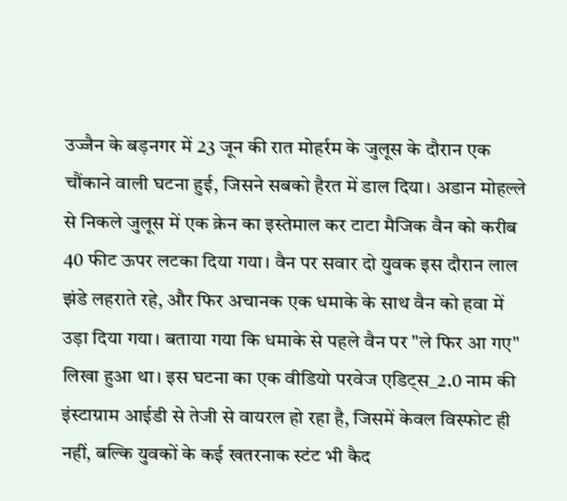उज्जैन के बड़नगर में 23 जून की रात मोहर्रम के जुलूस के दौरान एक चौंकाने वाली घटना हुई, जिसने सबको हैरत में डाल दिया। अडान मोहल्ले से निकले जुलूस में एक क्रेन का इस्तेमाल कर टाटा मैजिक वैन को करीब 40 फीट ऊपर लटका दिया गया। वैन पर सवार दो युवक इस दौरान लाल झंडे लहराते रहे, और फिर अचानक एक धमाके के साथ वैन को हवा में उड़ा दिया गया। बताया गया कि धमाके से पहले वैन पर "ले फिर आ गए" लिखा हुआ था। इस घटना का एक वीडियो परवेज एडिट्स_2.0 नाम की इंस्टाग्राम आईडी से तेजी से वायरल हो रहा है, जिसमें केवल विस्फोट ही नहीं, बल्कि युवकों के कई खतरनाक स्टंट भी कैद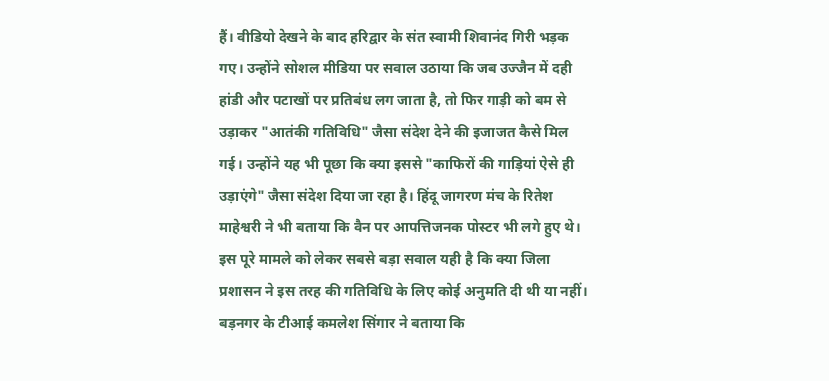हैं। वीडियो देखने के बाद हरिद्वार के संत स्वामी शिवानंद गिरी भड़क गए। उन्होंने सोशल मीडिया पर सवाल उठाया कि जब उज्जैन में दही हांडी और पटाखों पर प्रतिबंध लग जाता है, तो फिर गाड़ी को बम से उड़ाकर "आतंकी गतिविधि" जैसा संदेश देने की इजाजत कैसे मिल गई। उन्होंने यह भी पूछा कि क्या इससे "काफिरों की गाड़ियां ऐसे ही उड़ाएंगे" जैसा संदेश दिया जा रहा है। हिंदू जागरण मंच के रितेश माहेश्वरी ने भी बताया कि वैन पर आपत्तिजनक पोस्टर भी लगे हुए थे। इस पूरे मामले को लेकर सबसे बड़ा सवाल यही है कि क्या जिला प्रशासन ने इस तरह की गतिविधि के लिए कोई अनुमति दी थी या नहीं। बड़नगर के टीआई कमलेश सिंगार ने बताया कि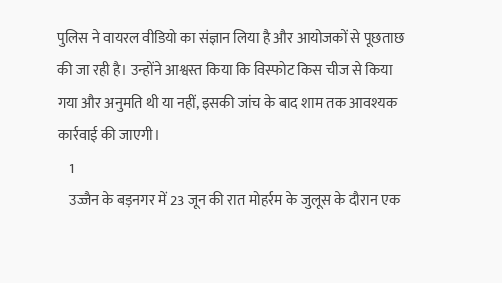पुलिस ने वायरल वीडियो का संज्ञान लिया है और आयोजकों से पूछताछ की जा रही है। उन्होंने आश्वस्त किया कि विस्फोट किस चीज से किया गया और अनुमति थी या नहीं, इसकी जांच के बाद शाम तक आवश्यक कार्रवाई की जाएगी।
    1
    उज्जैन के बड़नगर में 23 जून की रात मोहर्रम के जुलूस के दौरान एक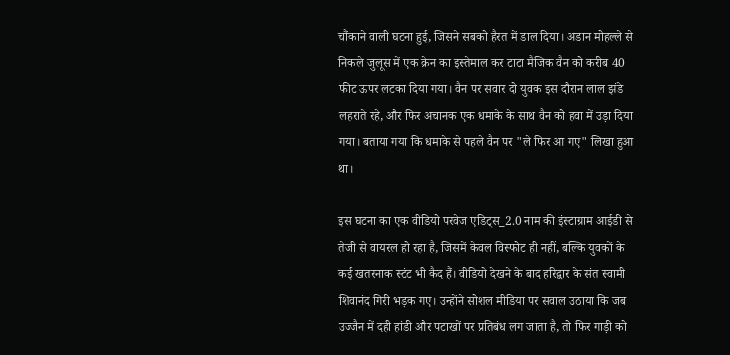चौंकाने वाली घटना हुई, जिसने सबको हैरत में डाल दिया। अडान मोहल्ले से निकले जुलूस में एक क्रेन का इस्तेमाल कर टाटा मैजिक वैन को करीब 40 फीट ऊपर लटका दिया गया। वैन पर सवार दो युवक इस दौरान लाल झंडे लहराते रहे, और फिर अचानक एक धमाके के साथ वैन को हवा में उड़ा दिया गया। बताया गया कि धमाके से पहले वैन पर "ले फिर आ गए" लिखा हुआ था।

इस घटना का एक वीडियो परवेज एडिट्स_2.0 नाम की इंस्टाग्राम आईडी से तेजी से वायरल हो रहा है, जिसमें केवल विस्फोट ही नहीं, बल्कि युवकों के कई खतरनाक स्टंट भी कैद हैं। वीडियो देखने के बाद हरिद्वार के संत स्वामी शिवानंद गिरी भड़क गए। उन्होंने सोशल मीडिया पर सवाल उठाया कि जब उज्जैन में दही हांडी और पटाखों पर प्रतिबंध लग जाता है, तो फिर गाड़ी को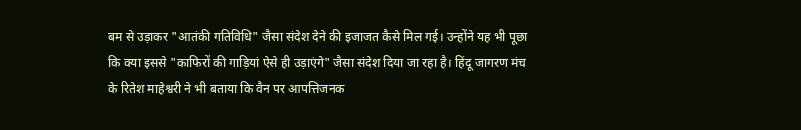बम से उड़ाकर "आतंकी गतिविधि" जैसा संदेश देने की इजाजत कैसे मिल गई। उन्होंने यह भी पूछा कि क्या इससे "काफिरों की गाड़ियां ऐसे ही उड़ाएंगे" जैसा संदेश दिया जा रहा है। हिंदू जागरण मंच के रितेश माहेश्वरी ने भी बताया कि वैन पर आपत्तिजनक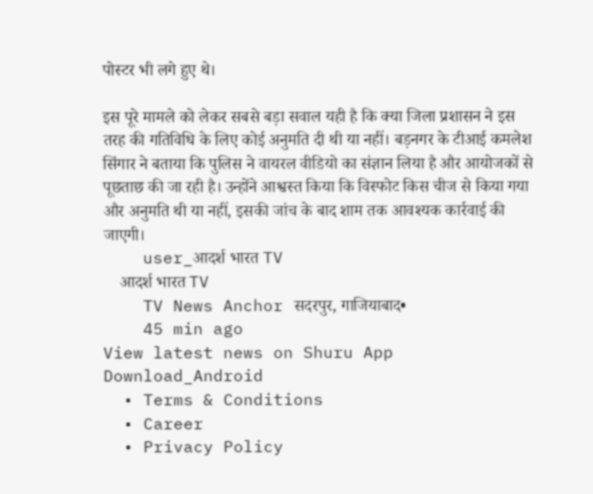पोस्टर भी लगे हुए थे।

इस पूरे मामले को लेकर सबसे बड़ा सवाल यही है कि क्या जिला प्रशासन ने इस तरह की गतिविधि के लिए कोई अनुमति दी थी या नहीं। बड़नगर के टीआई कमलेश सिंगार ने बताया कि पुलिस ने वायरल वीडियो का संज्ञान लिया है और आयोजकों से पूछताछ की जा रही है। उन्होंने आश्वस्त किया कि विस्फोट किस चीज से किया गया और अनुमति थी या नहीं, इसकी जांच के बाद शाम तक आवश्यक कार्रवाई की जाएगी।
    user_आदर्श भारत TV
    आदर्श भारत TV
    TV News Anchor सदरपुर, गाजियाबाद•
    45 min ago
View latest news on Shuru App
Download_Android
  • Terms & Conditions
  • Career
  • Privacy Policy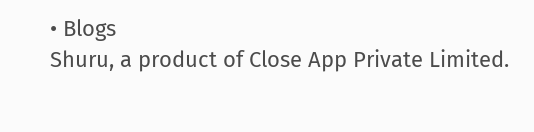• Blogs
Shuru, a product of Close App Private Limited.